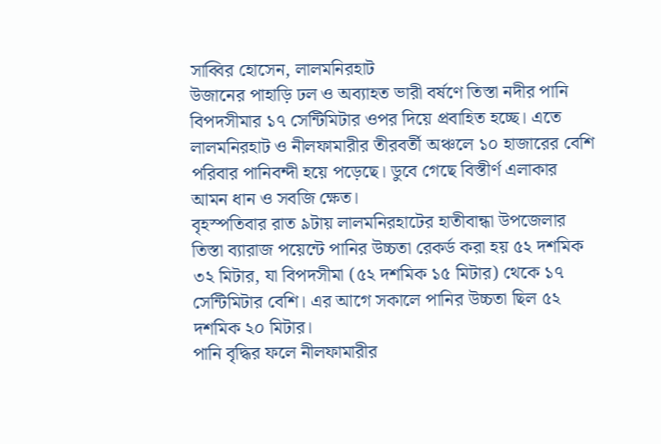সাব্বির হোসেন, লালমনিরহাট
উজানের পাহাড়ি ঢল ও অব্যাহত ভারী বর্ষণে তিস্তা নদীর পানি বিপদসীমার ১৭ সেন্টিমিটার ওপর দিয়ে প্রবাহিত হচ্ছে। এতে লালমনিরহাট ও নীলফামারীর তীরবর্তী অঞ্চলে ১০ হাজারের বেশি পরিবার পানিবন্দী হয়ে পড়েছে। ডুবে গেছে বিস্তীর্ণ এলাকার আমন ধান ও সবজি ক্ষেত।
বৃহস্পতিবার রাত ৯টায় লালমনিরহাটের হাতীবান্ধা উপজেলার তিস্তা ব্যারাজ পয়েন্টে পানির উচ্চতা রেকর্ড করা হয় ৫২ দশমিক ৩২ মিটার, যা বিপদসীমা (৫২ দশমিক ১৫ মিটার) থেকে ১৭ সেন্টিমিটার বেশি। এর আগে সকালে পানির উচ্চতা ছিল ৫২ দশমিক ২০ মিটার।
পানি বৃদ্ধির ফলে নীলফামারীর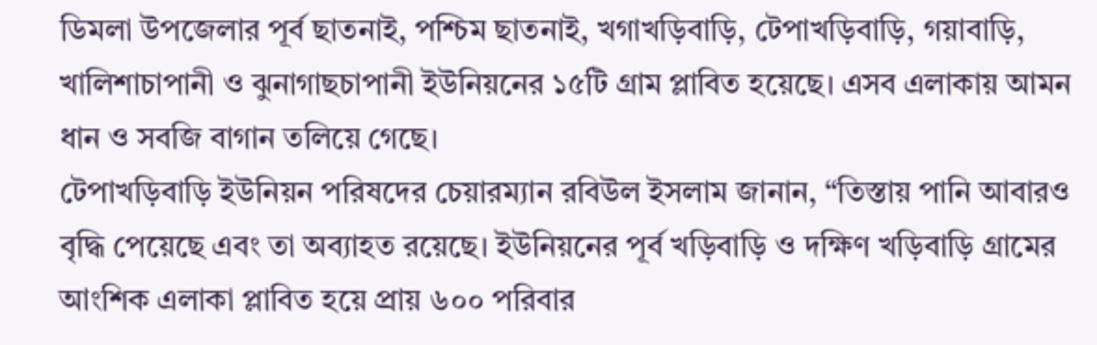ডিমলা উপজেলার পূর্ব ছাতনাই, পশ্চিম ছাতনাই, খগাখড়িবাড়ি, টেপাখড়িবাড়ি, গয়াবাড়ি, খালিশাচাপানী ও ঝুনাগাছচাপানী ইউনিয়নের ১৫টি গ্রাম প্লাবিত হয়েছে। এসব এলাকায় আমন ধান ও সবজি বাগান তলিয়ে গেছে।
টেপাখড়িবাড়ি ইউনিয়ন পরিষদের চেয়ারম্যান রবিউল ইসলাম জানান, “তিস্তায় পানি আবারও বৃদ্ধি পেয়েছে এবং তা অব্যাহত রয়েছে। ইউনিয়নের পূর্ব খড়িবাড়ি ও দক্ষিণ খড়িবাড়ি গ্রামের আংশিক এলাকা প্লাবিত হয়ে প্রায় ৬০০ পরিবার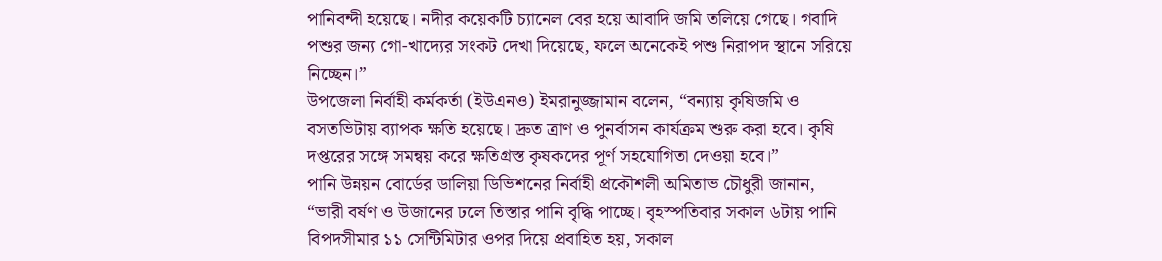পানিবন্দী হয়েছে। নদীর কয়েকটি চ্যানেল বের হয়ে আবাদি জমি তলিয়ে গেছে। গবাদি পশুর জন্য গো-খাদ্যের সংকট দেখা দিয়েছে, ফলে অনেকেই পশু নিরাপদ স্থানে সরিয়ে নিচ্ছেন।”
উপজেলা নির্বাহী কর্মকর্তা (ইউএনও) ইমরানুজ্জামান বলেন, “বন্যায় কৃষিজমি ও বসতভিটায় ব্যাপক ক্ষতি হয়েছে। দ্রুত ত্রাণ ও পুনর্বাসন কার্যক্রম শুরু করা হবে। কৃষি দপ্তরের সঙ্গে সমন্বয় করে ক্ষতিগ্রস্ত কৃষকদের পূর্ণ সহযোগিতা দেওয়া হবে।”
পানি উন্নয়ন বোর্ডের ডালিয়া ডিভিশনের নির্বাহী প্রকৌশলী অমিতাভ চৌধুরী জানান, “ভারী বর্ষণ ও উজানের ঢলে তিস্তার পানি বৃদ্ধি পাচ্ছে। বৃহস্পতিবার সকাল ৬টায় পানি বিপদসীমার ১১ সেন্টিমিটার ওপর দিয়ে প্রবাহিত হয়, সকাল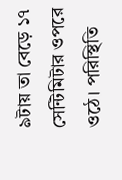৯টায় তা বেড়ে ১৭ সেন্টিমিটার ওপরে ওঠে। পরিস্থিতি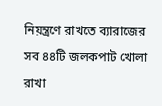নিয়ন্ত্রণে রাখতে ব্যারাজের সব ৪৪টি জলকপাট খোলা রাখা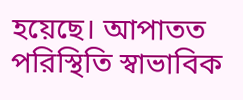হয়েছে। আপাতত পরিস্থিতি স্বাভাবিক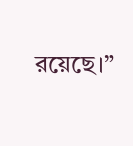রয়েছে।”